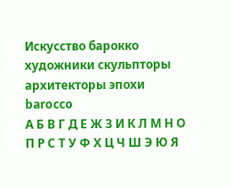Искусство барокко художники скульпторы архитекторы эпохи barocco
А Б В Г Д Е Ж З И К Л М Н О П Р С Т У Ф Х Ц Ч Ш Э Ю Я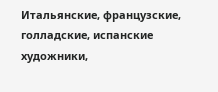Итальянские, французские, голладские, испанские художники,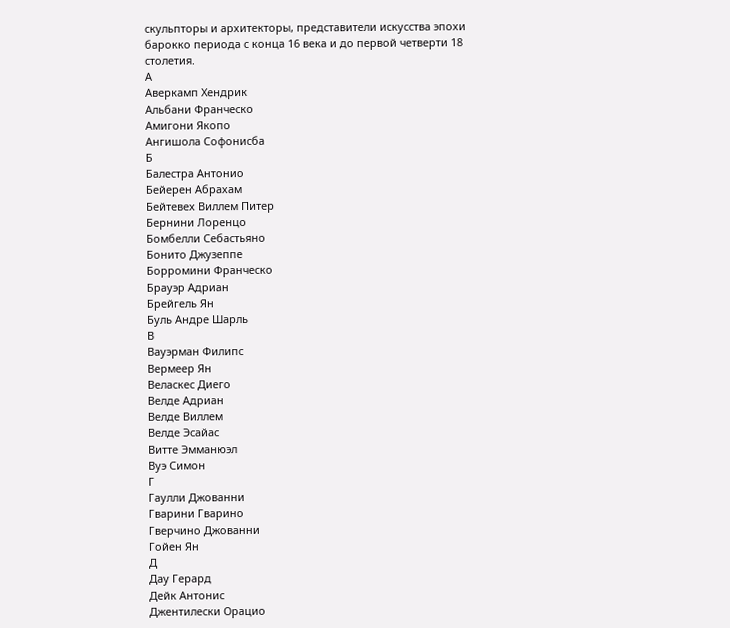скульпторы и архитекторы, представители искусства эпохи барокко периода с конца 16 века и до первой четверти 18 столетия.
А
Аверкамп Хендрик
Альбани Франческо
Амигони Якопо
Ангишола Софонисба
Б
Балестра Антонио
Бейерен Абрахам
Бейтевех Виллем Питер
Бернини Лоренцо
Бомбелли Себастьяно
Бонито Джузеппе
Борромини Франческо
Брауэр Адриан
Брейгель Ян
Буль Андре Шарль
В
Вауэрман Филипс
Вермеер Ян
Веласкес Диего
Велде Адриан
Велде Виллем
Велде Эсайас
Витте Эмманюэл
Вуэ Симон
Г
Гаулли Джованни
Гварини Гварино
Гверчино Джованни
Гойен Ян
Д
Дау Герард
Дейк Антонис
Джентилески Орацио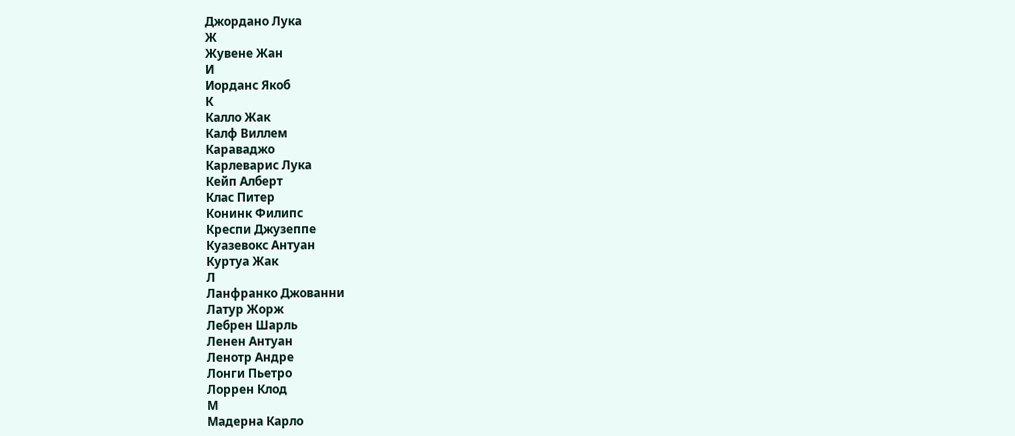Джордано Лука
Ж
Жувене Жан
И
Иорданс Якоб
К
Калло Жак
Калф Виллем
Караваджо
Карлеварис Лука
Кейп Алберт
Клас Питер
Конинк Филипс
Креспи Джузеппе
Куазевокс Антуан
Куртуа Жак
Л
Ланфранко Джованни
Латур Жорж
Лебрен Шарль
Ленен Антуан
Ленотр Андре
Лонги Пьетро
Лоррен Клод
М
Мадерна Карло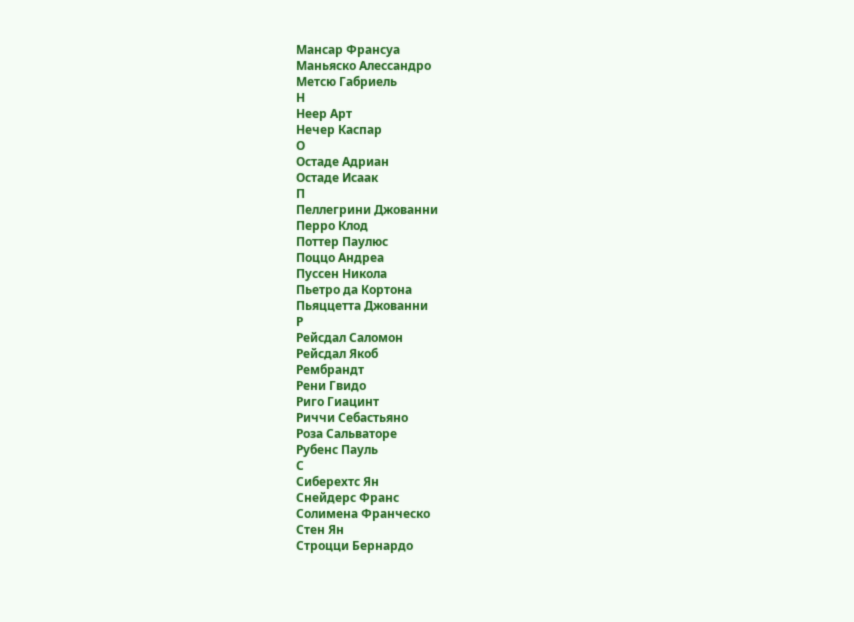Мансар Франсуа
Маньяско Алессандро
Метсю Габриель
Н
Неер Арт
Нечер Каспар
О
Остаде Адриан
Остаде Исаак
П
Пеллегрини Джованни
Перро Клод
Поттер Паулюс
Поццо Андреа
Пуссен Никола
Пьетро да Кортона
Пьяццетта Джованни
Р
Рейсдал Саломон
Рейсдал Якоб
Рембрандт
Рени Гвидо
Риго Гиацинт
Риччи Себастьяно
Роза Сальваторе
Рубенс Пауль
С
Сиберехтс Ян
Снейдерс Франс
Солимена Франческо
Стен Ян
Строцци Бернардо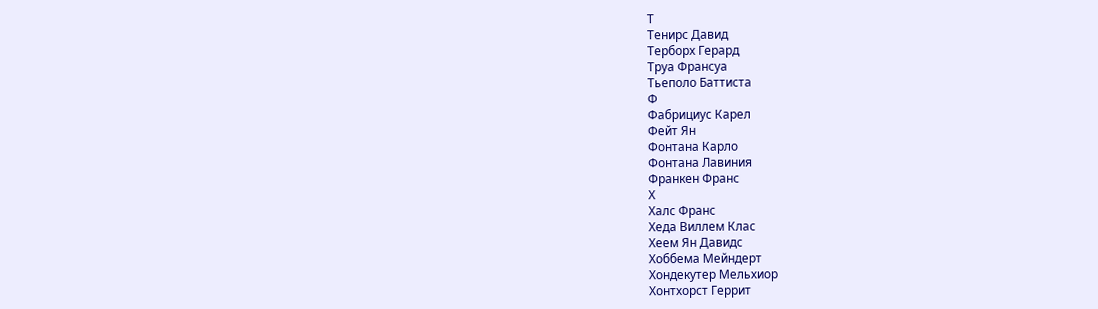Т
Тенирс Давид
Терборх Герард
Труа Франсуа
Тьеполо Баттиста
Ф
Фабрициус Карел
Фейт Ян
Фонтана Карло
Фонтана Лавиния
Франкен Франс
Х
Халс Франс
Хеда Виллем Клас
Хеем Ян Давидс
Хоббема Мейндерт
Хондекутер Мельхиор
Хонтхорст Геррит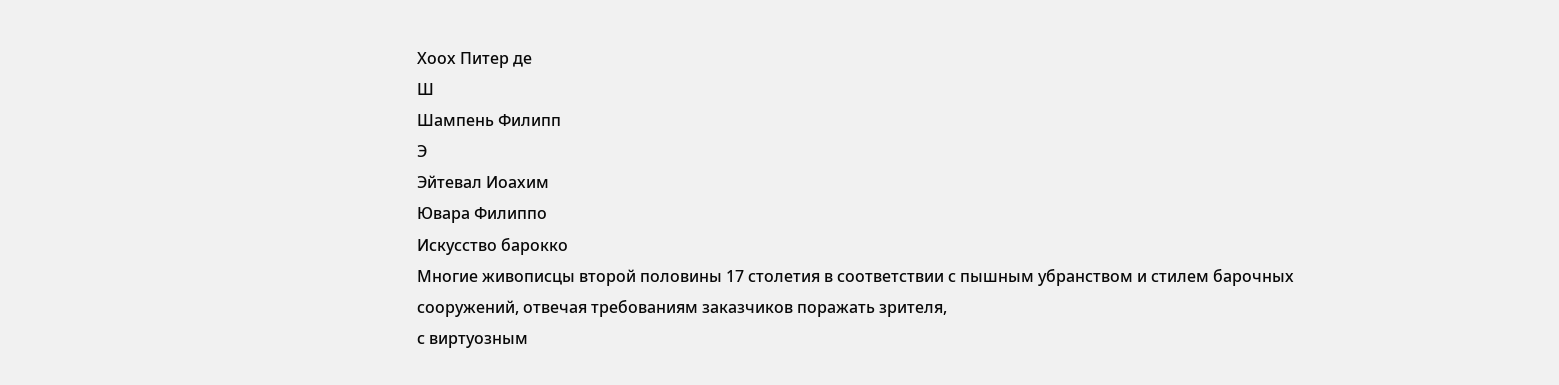Хоох Питер де
Ш
Шампень Филипп
Э
Эйтевал Иоахим
Ювара Филиппо
Искусство барокко
Многие живописцы второй половины 17 столетия в соответствии с пышным убранством и стилем барочных сооружений, отвечая требованиям заказчиков поражать зрителя,
с виртуозным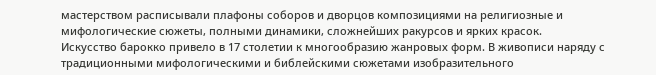мастерством расписывали плафоны соборов и дворцов композициями на религиозные и мифологические сюжеты, полными динамики, сложнейших ракурсов и ярких красок.
Искусство барокко привело в 17 столетии к многообразию жанровых форм. В живописи наряду с традиционными мифологическими и библейскими сюжетами изобразительного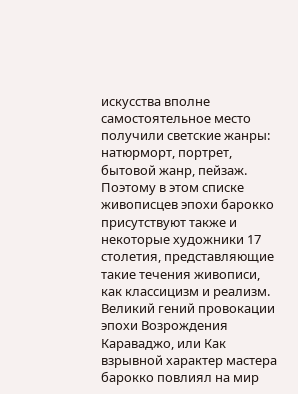искусства вполне самостоятельное место получили светские жанры: натюрморт, портрет, бытовой жанр, пейзаж. Поэтому в этом списке живописцев эпохи барокко присутствуют также и некоторые художники 17 столетия, представляющие такие течения живописи, как классицизм и реализм.
Великий гений провокации эпохи Возрождения Караваджо, или Как взрывной характер мастера барокко повлиял на мир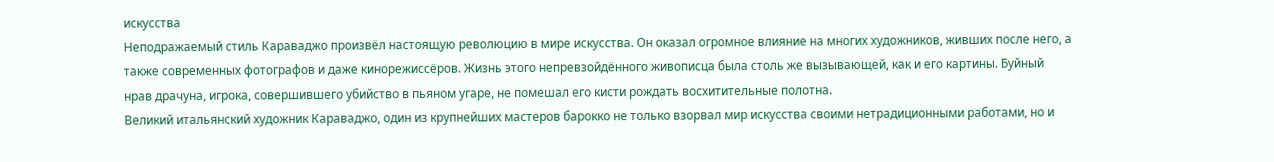искусства
Неподражаемый стиль Караваджо произвёл настоящую революцию в мире искусства. Он оказал огромное влияние на многих художников, живших после него, а также современных фотографов и даже кинорежиссёров. Жизнь этого непревзойдённого живописца была столь же вызывающей, как и его картины. Буйный нрав драчуна, игрока, совершившего убийство в пьяном угаре, не помешал его кисти рождать восхитительные полотна.
Великий итальянский художник Караваджо, один из крупнейших мастеров барокко не только взорвал мир искусства своими нетрадиционными работами, но и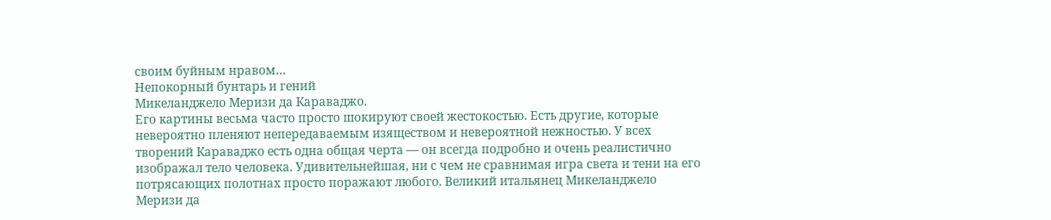своим буйным нравом…
Непокорный бунтарь и гений
Микеланджело Меризи да Караваджо.
Его картины весьма часто просто шокируют своей жестокостью. Есть другие, которые невероятно пленяют непередаваемым изяществом и невероятной нежностью. У всех творений Караваджо есть одна общая черта — он всегда подробно и очень реалистично изображал тело человека. Удивительнейшая, ни с чем не сравнимая игра света и тени на его потрясающих полотнах просто поражают любого. Великий итальянец Микеланджело Меризи да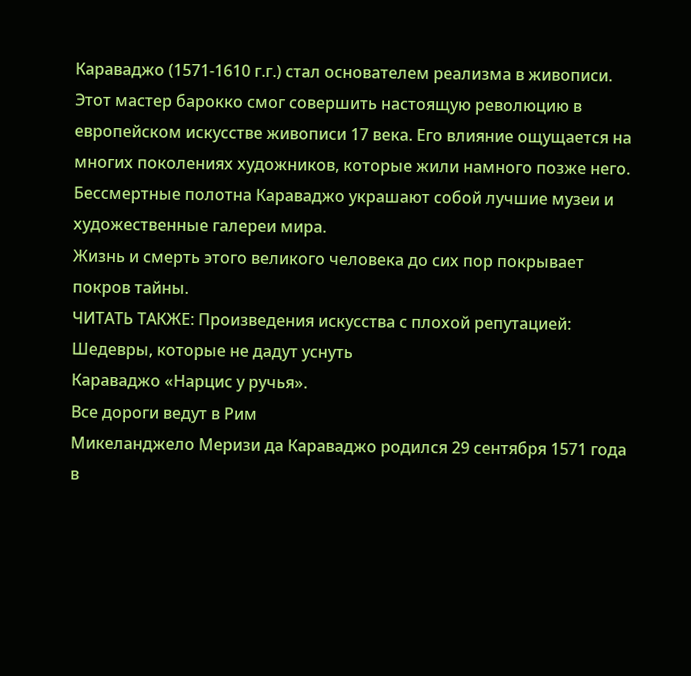Караваджо (1571-1610 г.г.) стал основателем реализма в живописи. Этот мастер барокко смог совершить настоящую революцию в европейском искусстве живописи 17 века. Его влияние ощущается на многих поколениях художников, которые жили намного позже него. Бессмертные полотна Караваджо украшают собой лучшие музеи и художественные галереи мира.
Жизнь и смерть этого великого человека до сих пор покрывает покров тайны.
ЧИТАТЬ ТАКЖЕ: Произведения искусства с плохой репутацией: Шедевры, которые не дадут уснуть
Караваджо «Нарцис у ручья».
Все дороги ведут в Рим
Микеланджело Меризи да Караваджо родился 29 сентября 1571 года в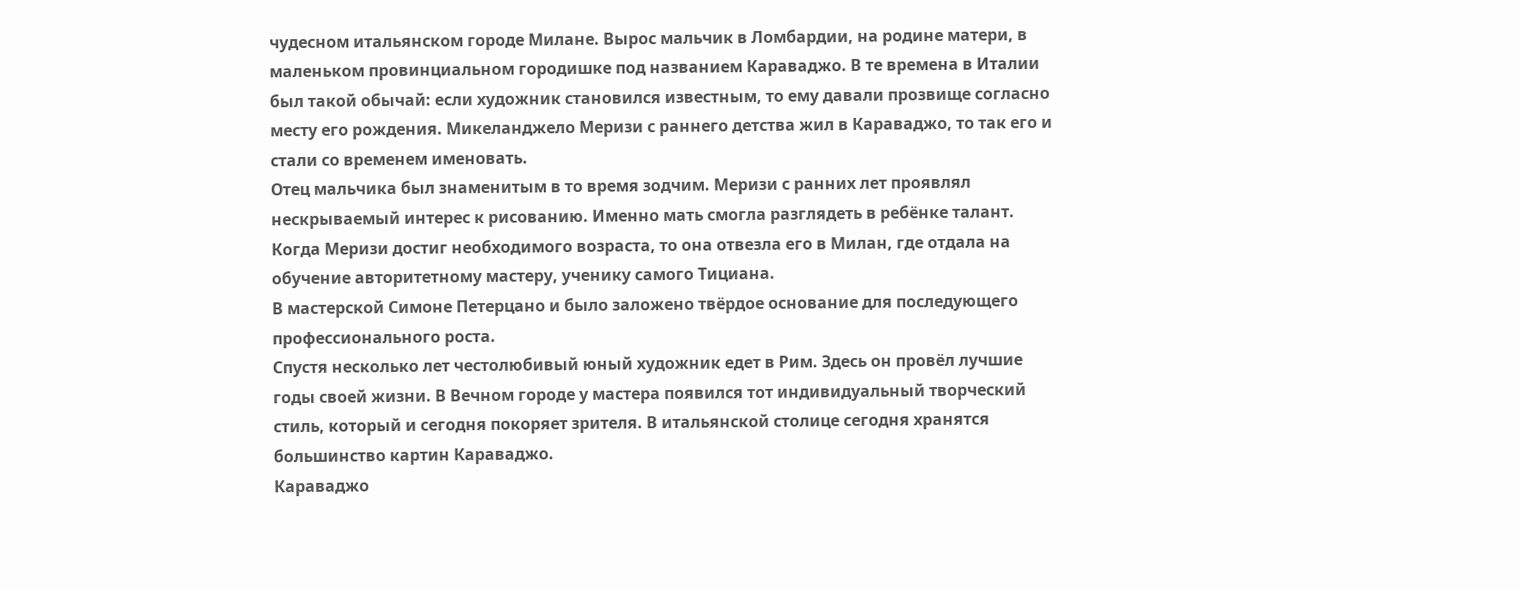чудесном итальянском городе Милане. Вырос мальчик в Ломбардии, на родине матери, в маленьком провинциальном городишке под названием Караваджо. В те времена в Италии был такой обычай: если художник становился известным, то ему давали прозвище согласно месту его рождения. Микеланджело Меризи с раннего детства жил в Караваджо, то так его и стали со временем именовать.
Отец мальчика был знаменитым в то время зодчим. Меризи с ранних лет проявлял нескрываемый интерес к рисованию. Именно мать смогла разглядеть в ребёнке талант. Когда Меризи достиг необходимого возраста, то она отвезла его в Милан, где отдала на обучение авторитетному мастеру, ученику самого Тициана.
В мастерской Симоне Петерцано и было заложено твёрдое основание для последующего профессионального роста.
Спустя несколько лет честолюбивый юный художник едет в Рим. Здесь он провёл лучшие годы своей жизни. В Вечном городе у мастера появился тот индивидуальный творческий стиль, который и сегодня покоряет зрителя. В итальянской столице сегодня хранятся большинство картин Караваджо.
Караваджо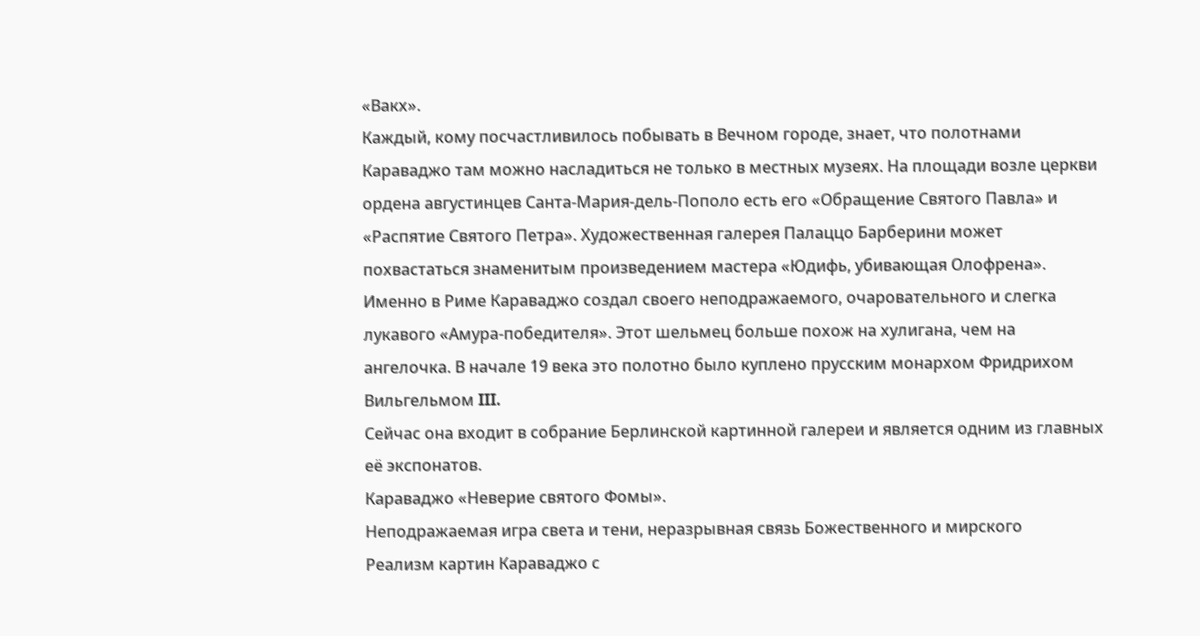«Вакх».
Каждый, кому посчастливилось побывать в Вечном городе, знает, что полотнами Караваджо там можно насладиться не только в местных музеях. На площади возле церкви ордена августинцев Санта-Мария-дель-Пополо есть его «Обращение Святого Павла» и «Распятие Святого Петра». Художественная галерея Палаццо Барберини может похвастаться знаменитым произведением мастера «Юдифь, убивающая Олофрена». Именно в Риме Караваджо создал своего неподражаемого, очаровательного и слегка лукавого «Амура-победителя». Этот шельмец больше похож на хулигана, чем на ангелочка. В начале 19 века это полотно было куплено прусским монархом Фридрихом Вильгельмом III.
Сейчас она входит в собрание Берлинской картинной галереи и является одним из главных её экспонатов.
Караваджо «Неверие святого Фомы».
Неподражаемая игра света и тени, неразрывная связь Божественного и мирского
Реализм картин Караваджо с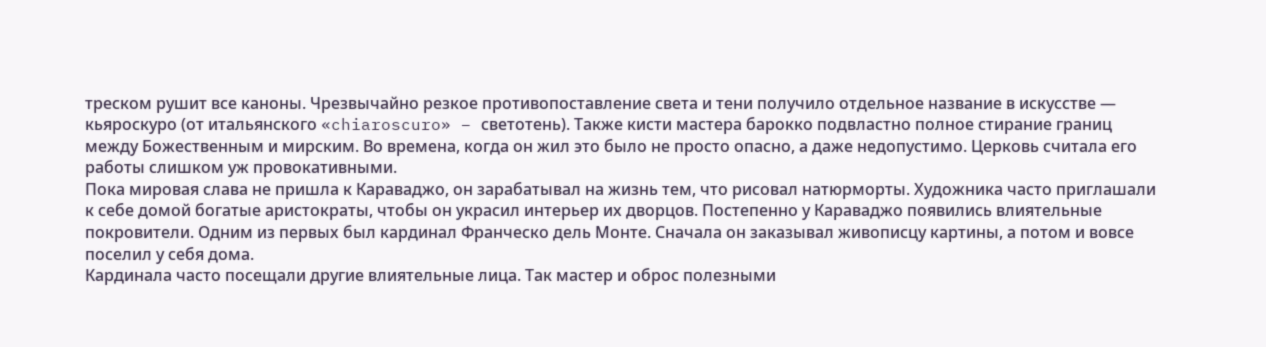треском рушит все каноны. Чрезвычайно резкое противопоставление света и тени получило отдельное название в искусстве — кьяроскуро (от итальянского «chiaroscuro» – светотень). Также кисти мастера барокко подвластно полное стирание границ между Божественным и мирским. Во времена, когда он жил это было не просто опасно, а даже недопустимо. Церковь считала его работы слишком уж провокативными.
Пока мировая слава не пришла к Караваджо, он зарабатывал на жизнь тем, что рисовал натюрморты. Художника часто приглашали к себе домой богатые аристократы, чтобы он украсил интерьер их дворцов. Постепенно у Караваджо появились влиятельные покровители. Одним из первых был кардинал Франческо дель Монте. Сначала он заказывал живописцу картины, а потом и вовсе поселил у себя дома.
Кардинала часто посещали другие влиятельные лица. Так мастер и оброс полезными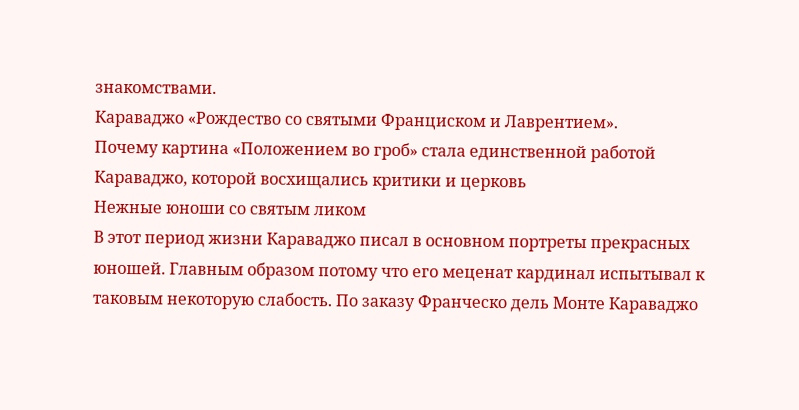знакомствами.
Караваджо «Рождество со святыми Франциском и Лаврентием».
Почему картина «Положением во гроб» стала единственной работой Караваджо, которой восхищались критики и церковь
Нежные юноши со святым ликом
В этот период жизни Караваджо писал в основном портреты прекрасных юношей. Главным образом потому что его меценат кардинал испытывал к таковым некоторую слабость. По заказу Франческо дель Монте Караваджо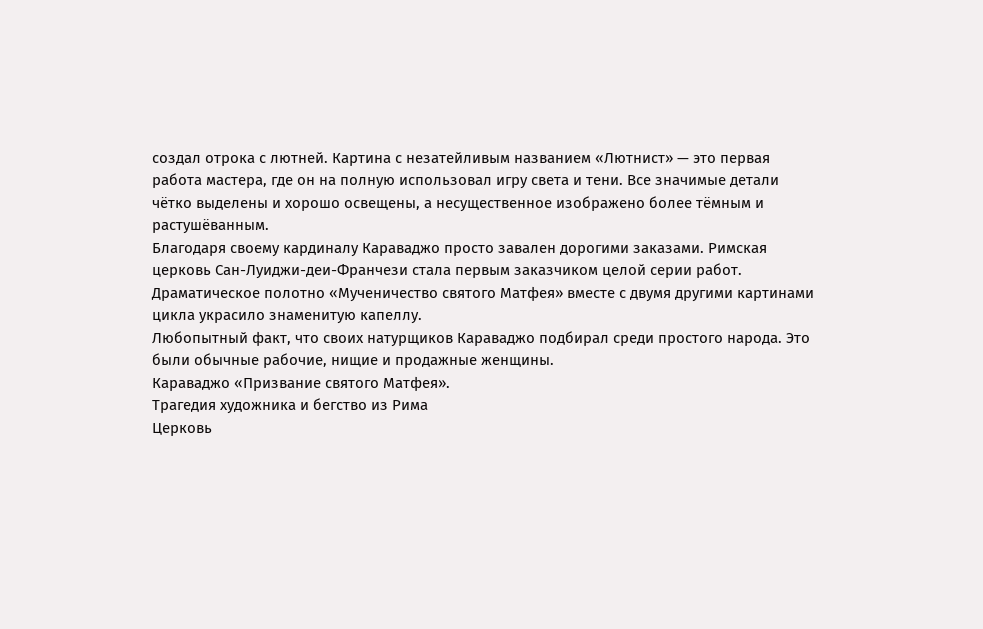создал отрока с лютней. Картина с незатейливым названием «Лютнист» — это первая работа мастера, где он на полную использовал игру света и тени. Все значимые детали чётко выделены и хорошо освещены, а несущественное изображено более тёмным и растушёванным.
Благодаря своему кардиналу Караваджо просто завален дорогими заказами. Римская церковь Сан-Луиджи-деи-Франчези стала первым заказчиком целой серии работ. Драматическое полотно «Мученичество святого Матфея» вместе с двумя другими картинами цикла украсило знаменитую капеллу.
Любопытный факт, что своих натурщиков Караваджо подбирал среди простого народа. Это были обычные рабочие, нищие и продажные женщины.
Караваджо «Призвание святого Матфея».
Трагедия художника и бегство из Рима
Церковь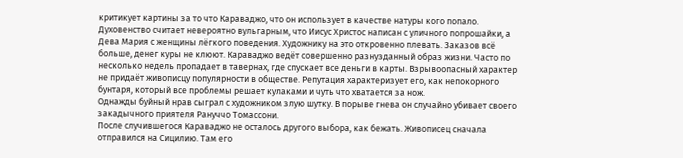критикует картины за то что Караваджо, что он использует в качестве натуры кого попало. Духовенство считает невероятно вульгарным, что Иисус Христос написан с уличного попрошайки, а Дева Мария с женщины лёгкого поведения. Художнику на это откровенно плевать. Заказов всё больше, денег куры не клюют. Караваджо ведёт совершенно разнузданный образ жизни. Часто по несколько недель пропадает в тавернах, где спускает все деньги в карты. Взрывоопасный характер не придаёт живописцу популярности в обществе. Репутация характеризует его, как непокорного бунтаря, который все проблемы решает кулаками и чуть что хватается за нож.
Однажды буйный нрав сыграл с художником злую шутку. В порыве гнева он случайно убивает своего закадычного приятеля Рануччо Томассони.
После случившегося Караваджо не осталось другого выбора, как бежать. Живописец сначала отправился на Сицилию. Там его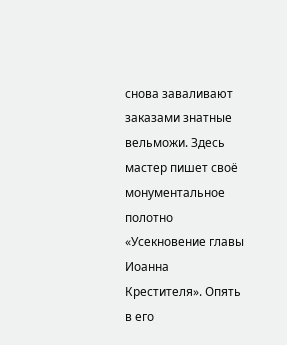снова заваливают заказами знатные вельможи. Здесь мастер пишет своё монументальное полотно «Усекновение главы Иоанна Крестителя». Опять в его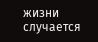жизни случается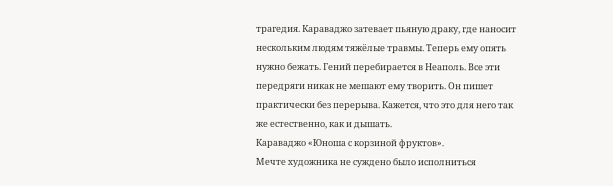трагедия. Караваджо затевает пьяную драку, где наносит нескольким людям тяжёлые травмы. Теперь ему опять нужно бежать. Гений перебирается в Неаполь. Все эти передряги никак не мешают ему творить. Он пишет практически без перерыва. Кажется, что это для него так же естественно, как и дышать.
Караваджо «Юноша с корзиной фруктов».
Мечте художника не суждено было исполниться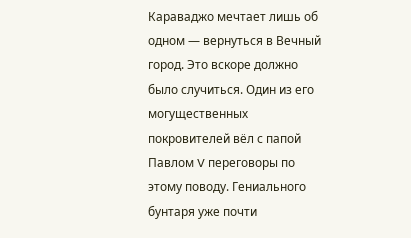Караваджо мечтает лишь об одном — вернуться в Вечный город. Это вскоре должно было случиться. Один из его могущественных покровителей вёл с папой Павлом V переговоры по этому поводу. Гениального бунтаря уже почти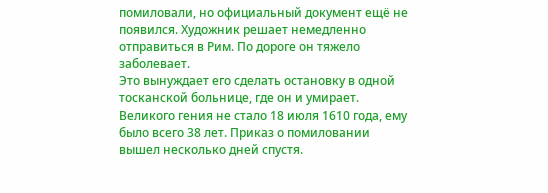помиловали, но официальный документ ещё не появился. Художник решает немедленно отправиться в Рим. По дороге он тяжело заболевает.
Это вынуждает его сделать остановку в одной тосканской больнице, где он и умирает. Великого гения не стало 18 июля 1610 года, ему было всего 38 лет. Приказ о помиловании вышел несколько дней спустя.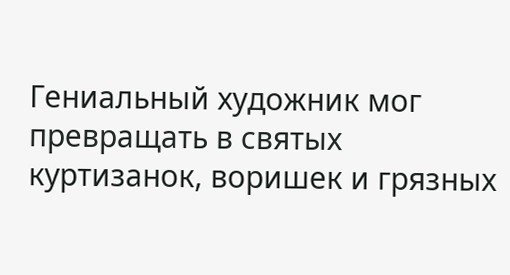Гениальный художник мог превращать в святых куртизанок, воришек и грязных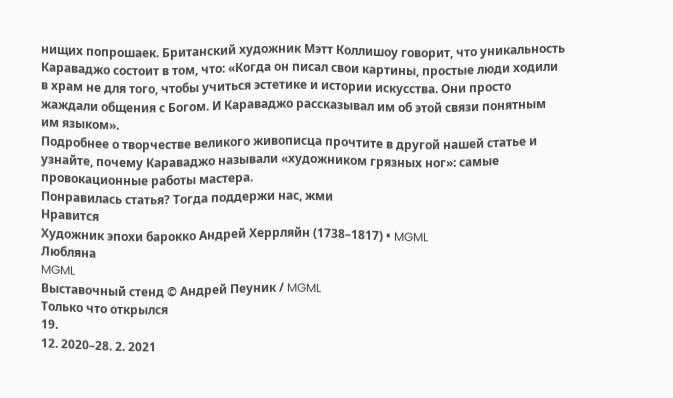нищих попрошаек. Британский художник Мэтт Коллишоу говорит, что уникальность Караваджо состоит в том, что: «Когда он писал свои картины, простые люди ходили в храм не для того, чтобы учиться эстетике и истории искусства. Они просто жаждали общения с Богом. И Караваджо рассказывал им об этой связи понятным им языком».
Подробнее о творчестве великого живописца прочтите в другой нашей статье и узнайте, почему Караваджо называли «художником грязных ног»: самые провокационные работы мастера.
Понравилась статья? Тогда поддержи нас, жми
Нравится
Художник эпохи барокко Андрей Херрляйн (1738–1817) • MGML
Любляна
MGML
Выставочный стенд © Андрей Пеуник / MGML
Только что открылся
19.
12. 2020–28. 2. 2021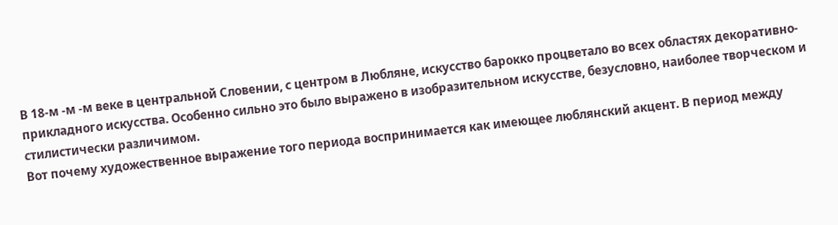В 18-м -м -м веке в центральной Словении, с центром в Любляне, искусство барокко процветало во всех областях декоративно-прикладного искусства. Особенно сильно это было выражено в изобразительном искусстве, безусловно, наиболее творческом и стилистически различимом.
Вот почему художественное выражение того периода воспринимается как имеющее люблянский акцент. В период между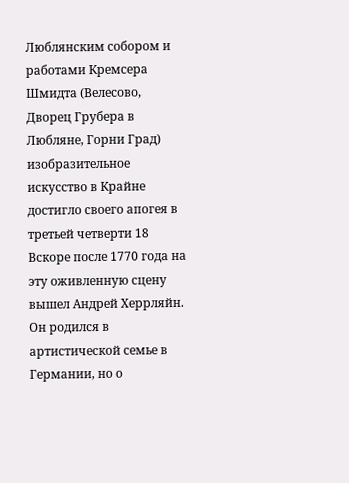Люблянским собором и работами Кремсера Шмидта (Велесово, Дворец Грубера в Любляне, Горни Град) изобразительное искусство в Крайне достигло своего апогея в третьей четверти 18
Вскоре после 1770 года на эту оживленную сцену вышел Андрей Херрляйн. Он родился в артистической семье в Германии, но о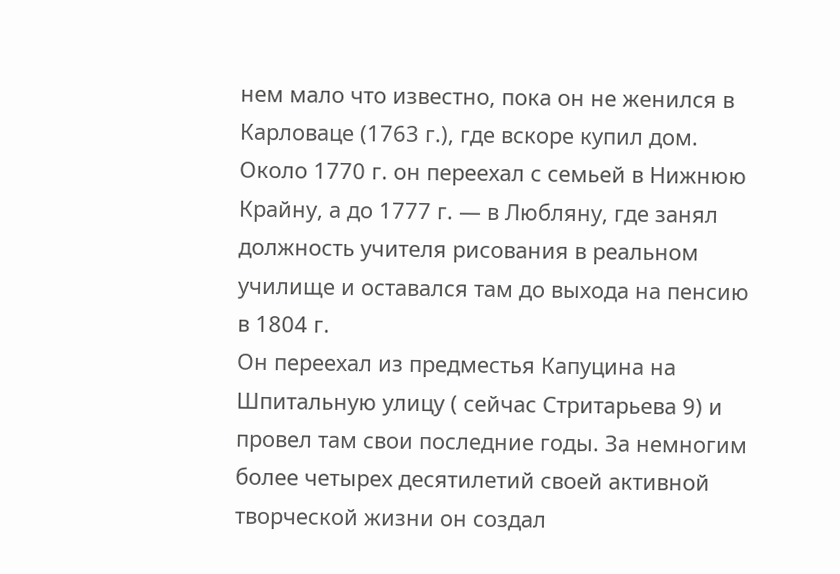нем мало что известно, пока он не женился в Карловаце (1763 г.), где вскоре купил дом. Около 1770 г. он переехал с семьей в Нижнюю Крайну, а до 1777 г. — в Любляну, где занял должность учителя рисования в реальном училище и оставался там до выхода на пенсию в 1804 г.
Он переехал из предместья Капуцина на Шпитальную улицу ( сейчас Стритарьева 9) и провел там свои последние годы. За немногим более четырех десятилетий своей активной творческой жизни он создал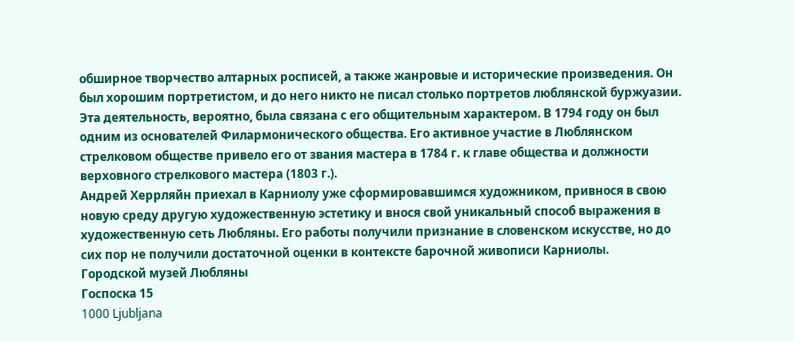обширное творчество алтарных росписей, а также жанровые и исторические произведения. Он был хорошим портретистом, и до него никто не писал столько портретов люблянской буржуазии. Эта деятельность, вероятно, была связана с его общительным характером. В 1794 году он был одним из основателей Филармонического общества. Его активное участие в Люблянском стрелковом обществе привело его от звания мастера в 1784 г. к главе общества и должности верховного стрелкового мастера (1803 г.).
Андрей Херрляйн приехал в Карниолу уже сформировавшимся художником, привнося в свою новую среду другую художественную эстетику и внося свой уникальный способ выражения в художественную сеть Любляны. Его работы получили признание в словенском искусстве, но до сих пор не получили достаточной оценки в контексте барочной живописи Карниолы.
Городской музей Любляны
Госпоска 15
1000 Ljubljana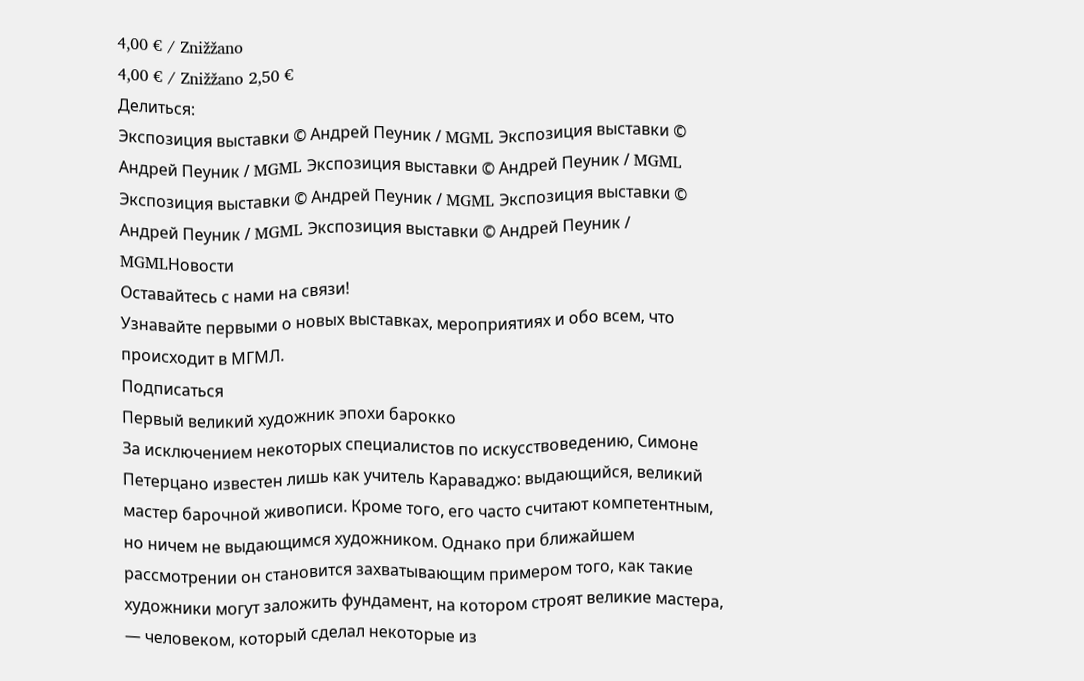4,00 € / Znižžano
4,00 € / Znižžano 2,50 €
Делиться:
Экспозиция выставки © Андрей Пеуник / MGML Экспозиция выставки © Андрей Пеуник / MGML Экспозиция выставки © Андрей Пеуник / MGML Экспозиция выставки © Андрей Пеуник / MGML Экспозиция выставки © Андрей Пеуник / MGML Экспозиция выставки © Андрей Пеуник / MGMLНовости
Оставайтесь с нами на связи!
Узнавайте первыми о новых выставках, мероприятиях и обо всем, что происходит в МГМЛ.
Подписаться
Первый великий художник эпохи барокко
За исключением некоторых специалистов по искусствоведению, Симоне Петерцано известен лишь как учитель Караваджо: выдающийся, великий мастер барочной живописи. Кроме того, его часто считают компетентным, но ничем не выдающимся художником. Однако при ближайшем рассмотрении он становится захватывающим примером того, как такие художники могут заложить фундамент, на котором строят великие мастера, — человеком, который сделал некоторые из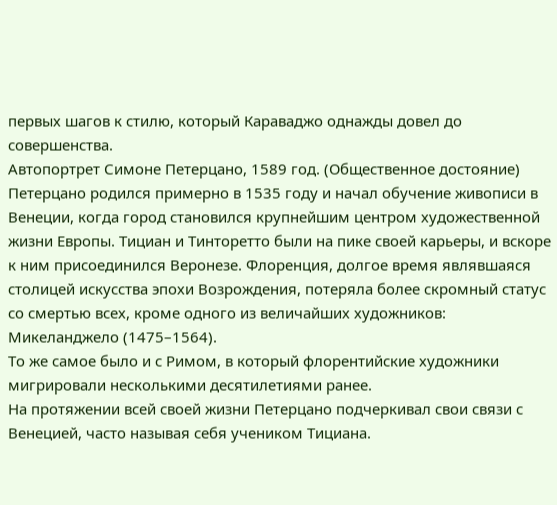первых шагов к стилю, который Караваджо однажды довел до совершенства.
Автопортрет Симоне Петерцано, 1589 год. (Общественное достояние) Петерцано родился примерно в 1535 году и начал обучение живописи в Венеции, когда город становился крупнейшим центром художественной жизни Европы. Тициан и Тинторетто были на пике своей карьеры, и вскоре к ним присоединился Веронезе. Флоренция, долгое время являвшаяся столицей искусства эпохи Возрождения, потеряла более скромный статус со смертью всех, кроме одного из величайших художников: Микеланджело (1475–1564).
То же самое было и с Римом, в который флорентийские художники мигрировали несколькими десятилетиями ранее.
На протяжении всей своей жизни Петерцано подчеркивал свои связи с Венецией, часто называя себя учеником Тициана.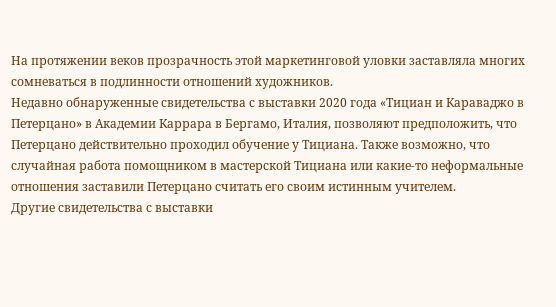На протяжении веков прозрачность этой маркетинговой уловки заставляла многих сомневаться в подлинности отношений художников.
Недавно обнаруженные свидетельства с выставки 2020 года «Тициан и Караваджо в Петерцано» в Академии Каррара в Бергамо, Италия, позволяют предположить, что Петерцано действительно проходил обучение у Тициана. Также возможно, что случайная работа помощником в мастерской Тициана или какие-то неформальные отношения заставили Петерцано считать его своим истинным учителем.
Другие свидетельства с выставки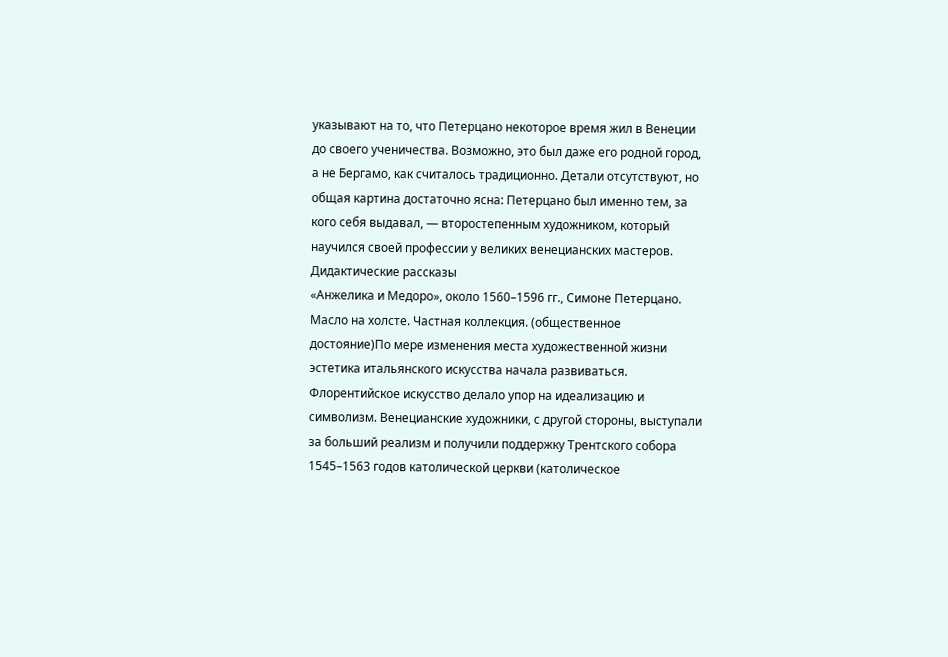указывают на то, что Петерцано некоторое время жил в Венеции до своего ученичества. Возможно, это был даже его родной город, а не Бергамо, как считалось традиционно. Детали отсутствуют, но общая картина достаточно ясна: Петерцано был именно тем, за кого себя выдавал, — второстепенным художником, который научился своей профессии у великих венецианских мастеров.
Дидактические рассказы
«Анжелика и Медоро», около 1560–1596 гг., Симоне Петерцано. Масло на холсте. Частная коллекция. (общественное достояние)По мере изменения места художественной жизни эстетика итальянского искусства начала развиваться. Флорентийское искусство делало упор на идеализацию и символизм. Венецианские художники, с другой стороны, выступали за больший реализм и получили поддержку Трентского собора 1545–1563 годов католической церкви (католическое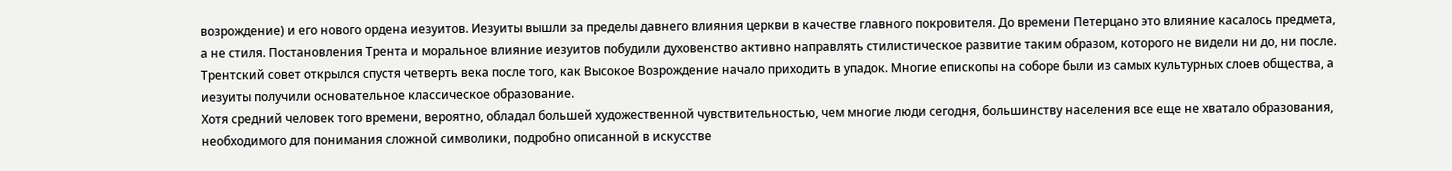возрождение) и его нового ордена иезуитов. Иезуиты вышли за пределы давнего влияния церкви в качестве главного покровителя. До времени Петерцано это влияние касалось предмета, а не стиля. Постановления Трента и моральное влияние иезуитов побудили духовенство активно направлять стилистическое развитие таким образом, которого не видели ни до, ни после.
Трентский совет открылся спустя четверть века после того, как Высокое Возрождение начало приходить в упадок. Многие епископы на соборе были из самых культурных слоев общества, а иезуиты получили основательное классическое образование.
Хотя средний человек того времени, вероятно, обладал большей художественной чувствительностью, чем многие люди сегодня, большинству населения все еще не хватало образования, необходимого для понимания сложной символики, подробно описанной в искусстве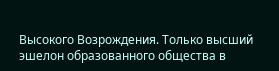Высокого Возрождения. Только высший эшелон образованного общества в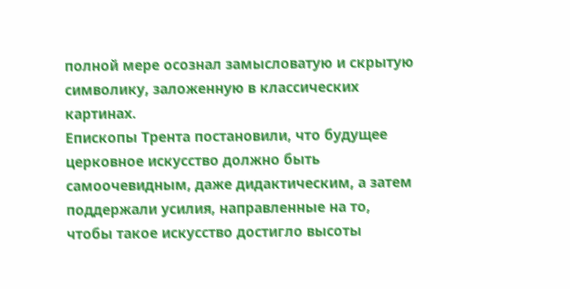полной мере осознал замысловатую и скрытую символику, заложенную в классических картинах.
Епископы Трента постановили, что будущее церковное искусство должно быть самоочевидным, даже дидактическим, а затем поддержали усилия, направленные на то, чтобы такое искусство достигло высоты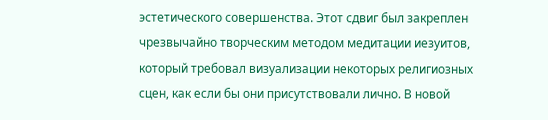эстетического совершенства. Этот сдвиг был закреплен чрезвычайно творческим методом медитации иезуитов, который требовал визуализации некоторых религиозных сцен, как если бы они присутствовали лично. В новой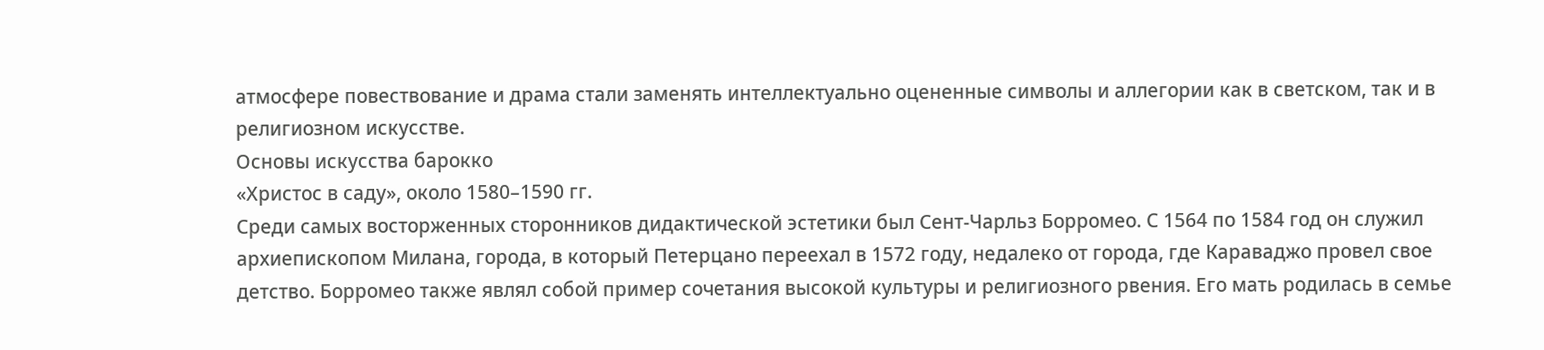атмосфере повествование и драма стали заменять интеллектуально оцененные символы и аллегории как в светском, так и в религиозном искусстве.
Основы искусства барокко
«Христос в саду», около 1580–1590 гг.
Среди самых восторженных сторонников дидактической эстетики был Сент-Чарльз Борромео. С 1564 по 1584 год он служил архиепископом Милана, города, в который Петерцано переехал в 1572 году, недалеко от города, где Караваджо провел свое детство. Борромео также являл собой пример сочетания высокой культуры и религиозного рвения. Его мать родилась в семье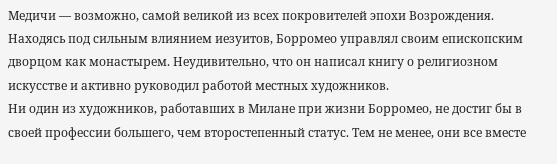Медичи — возможно, самой великой из всех покровителей эпохи Возрождения. Находясь под сильным влиянием иезуитов, Борромео управлял своим епископским дворцом как монастырем. Неудивительно, что он написал книгу о религиозном искусстве и активно руководил работой местных художников.
Ни один из художников, работавших в Милане при жизни Борромео, не достиг бы в своей профессии большего, чем второстепенный статус. Тем не менее, они все вместе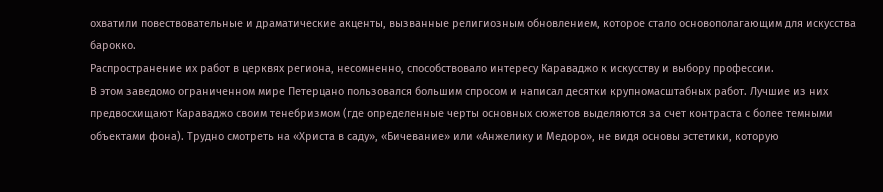охватили повествовательные и драматические акценты, вызванные религиозным обновлением, которое стало основополагающим для искусства барокко.
Распространение их работ в церквях региона, несомненно, способствовало интересу Караваджо к искусству и выбору профессии.
В этом заведомо ограниченном мире Петерцано пользовался большим спросом и написал десятки крупномасштабных работ. Лучшие из них предвосхищают Караваджо своим тенебризмом (где определенные черты основных сюжетов выделяются за счет контраста с более темными объектами фона). Трудно смотреть на «Христа в саду», «Бичевание» или «Анжелику и Медоро», не видя основы эстетики, которую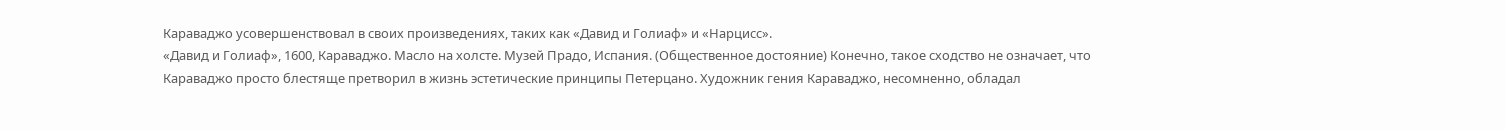Караваджо усовершенствовал в своих произведениях, таких как «Давид и Голиаф» и «Нарцисс».
«Давид и Голиаф», 1600, Караваджо. Масло на холсте. Музей Прадо, Испания. (Общественное достояние) Конечно, такое сходство не означает, что Караваджо просто блестяще претворил в жизнь эстетические принципы Петерцано. Художник гения Караваджо, несомненно, обладал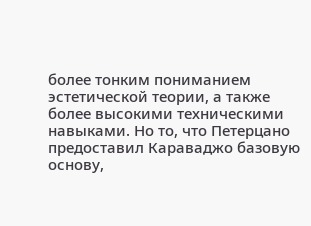более тонким пониманием эстетической теории, а также более высокими техническими навыками. Но то, что Петерцано предоставил Караваджо базовую основу,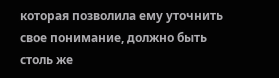которая позволила ему уточнить свое понимание, должно быть столь же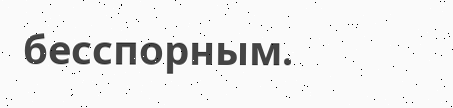бесспорным.